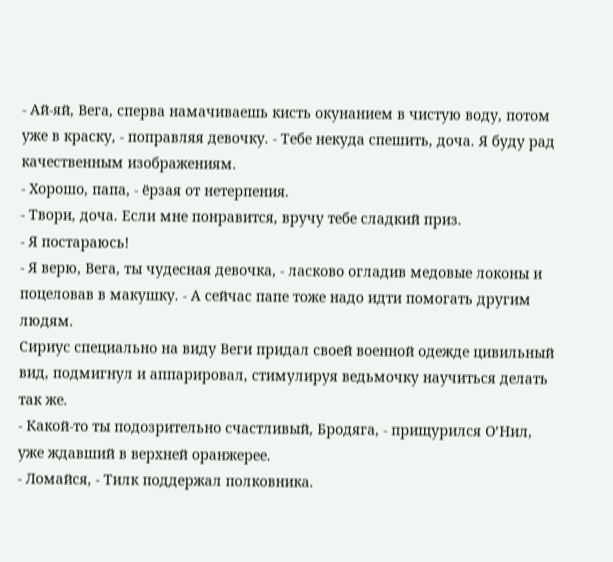- Ай-яй, Вега, сперва намачиваешь кисть окунанием в чистую воду, потом уже в краску, - поправляя девочку. - Тебе некуда спешить, доча. Я буду рад качественным изображениям.
- Хорошо, папа, - ёрзая от нетерпения.
- Твори, доча. Если мне понравится, вручу тебе сладкий приз.
- Я постараюсь!
- Я верю, Вега, ты чудесная девочка, - ласково огладив медовые локоны и поцеловав в макушку. - А сейчас папе тоже надо идти помогать другим людям.
Сириус специально на виду Веги придал своей военной одежде цивильный вид, подмигнул и аппарировал, стимулируя ведьмочку научиться делать так же.
- Какой-то ты подозрительно счастливый, Бродяга, - прищурился О’Нил, уже ждавший в верхней оранжерее.
- Ломайся, - Тилк поддержал полковника.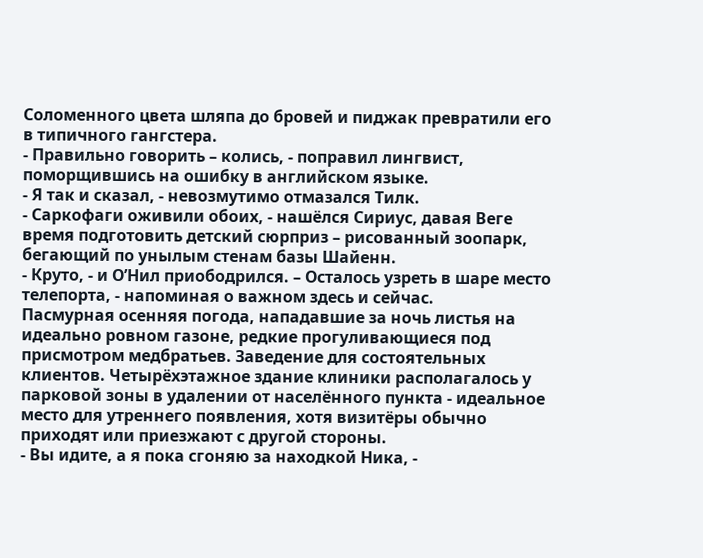Соломенного цвета шляпа до бровей и пиджак превратили его в типичного гангстера.
- Правильно говорить – колись, - поправил лингвист, поморщившись на ошибку в английском языке.
- Я так и сказал, - невозмутимо отмазался Тилк.
- Саркофаги оживили обоих, - нашёлся Сириус, давая Веге время подготовить детский сюрприз – рисованный зоопарк, бегающий по унылым стенам базы Шайенн.
- Круто, - и О’Нил приободрился. – Осталось узреть в шаре место телепорта, - напоминая о важном здесь и сейчас.
Пасмурная осенняя погода, нападавшие за ночь листья на идеально ровном газоне, редкие прогуливающиеся под присмотром медбратьев. Заведение для состоятельных клиентов. Четырёхэтажное здание клиники располагалось у парковой зоны в удалении от населённого пункта - идеальное место для утреннего появления, хотя визитёры обычно приходят или приезжают с другой стороны.
- Вы идите, а я пока сгоняю за находкой Ника, -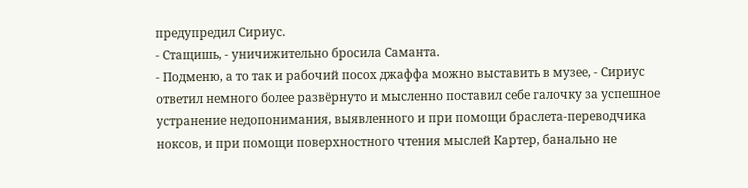предупредил Сириус.
- Стащишь, - уничижительно бросила Саманта.
- Подменю, а то так и рабочий посох джаффа можно выставить в музее, - Сириус ответил немного более развёрнуто и мысленно поставил себе галочку за успешное устранение недопонимания, выявленного и при помощи браслета-переводчика ноксов, и при помощи поверхностного чтения мыслей Картер, банально не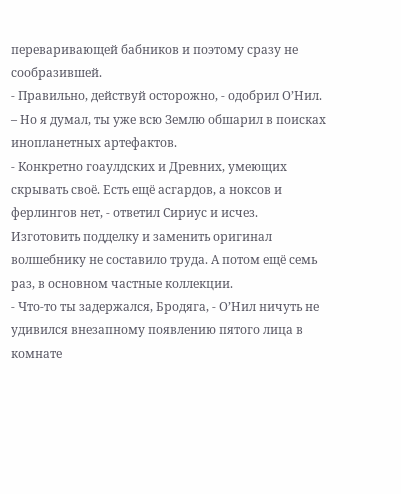переваривающей бабников и поэтому сразу не сообразившей.
- Правильно, действуй осторожно, - одобрил О’Нил. – Но я думал, ты уже всю Землю обшарил в поисках инопланетных артефактов.
- Конкретно гоаулдских и Древних, умеющих скрывать своё. Есть ещё асгардов, а ноксов и ферлингов нет, - ответил Сириус и исчез.
Изготовить подделку и заменить оригинал волшебнику не составило труда. А потом ещё семь раз, в основном частные коллекции.
- Что-то ты задержался, Бродяга, - О’Нил ничуть не удивился внезапному появлению пятого лица в комнате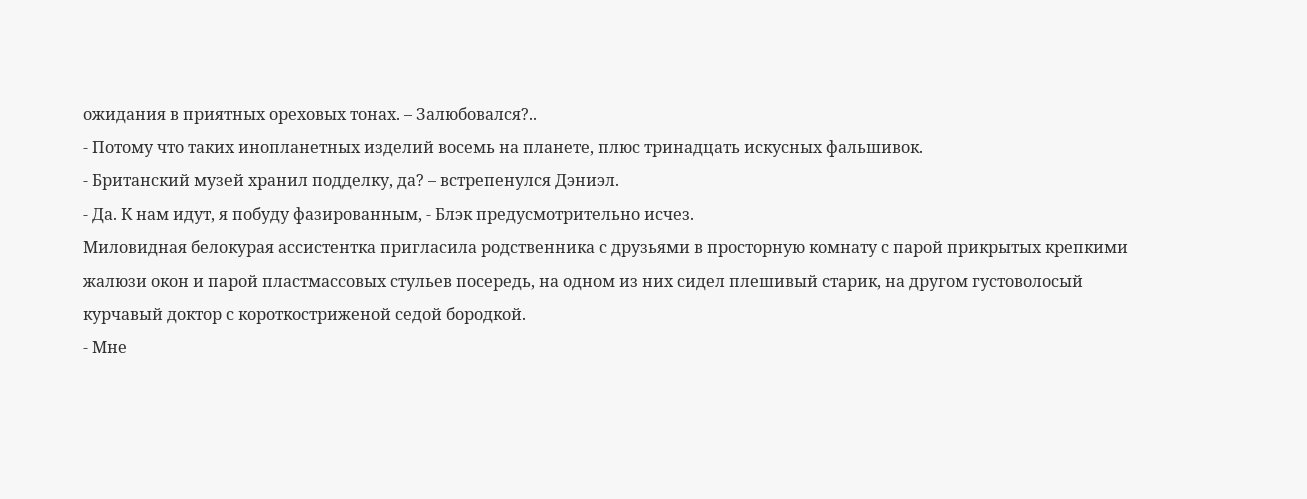ожидания в приятных ореховых тонах. – Залюбовался?..
- Потому что таких инопланетных изделий восемь на планете, плюс тринадцать искусных фальшивок.
- Британский музей хранил подделку, да? – встрепенулся Дэниэл.
- Да. К нам идут, я побуду фазированным, - Блэк предусмотрительно исчез.
Миловидная белокурая ассистентка пригласила родственника с друзьями в просторную комнату с парой прикрытых крепкими жалюзи окон и парой пластмассовых стульев посередь, на одном из них сидел плешивый старик, на другом густоволосый курчавый доктор с короткостриженой седой бородкой.
- Мне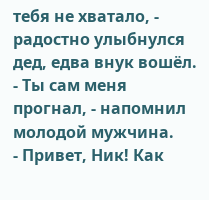тебя не хватало, - радостно улыбнулся дед, едва внук вошёл.
- Ты сам меня прогнал, - напомнил молодой мужчина.
- Привет, Ник! Как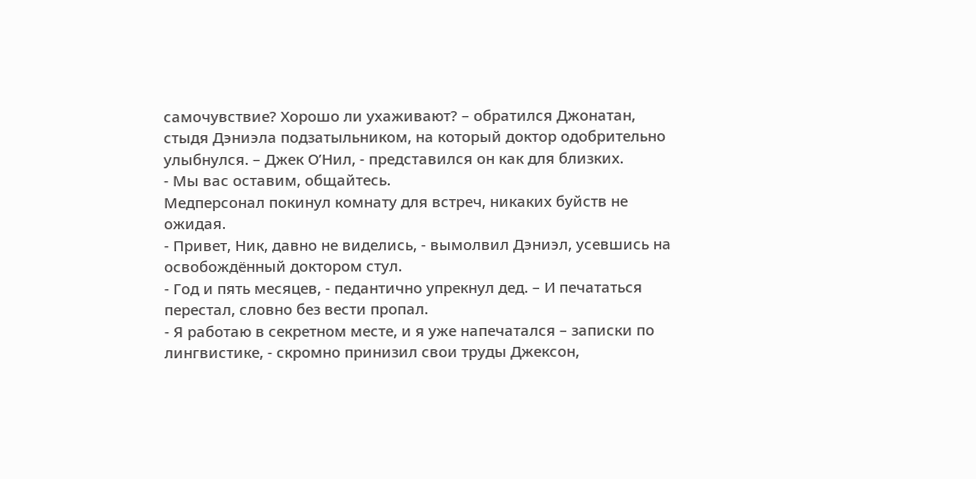самочувствие? Хорошо ли ухаживают? – обратился Джонатан, стыдя Дэниэла подзатыльником, на который доктор одобрительно улыбнулся. – Джек О’Нил, - представился он как для близких.
- Мы вас оставим, общайтесь.
Медперсонал покинул комнату для встреч, никаких буйств не ожидая.
- Привет, Ник, давно не виделись, - вымолвил Дэниэл, усевшись на освобождённый доктором стул.
- Год и пять месяцев, - педантично упрекнул дед. – И печататься перестал, словно без вести пропал.
- Я работаю в секретном месте, и я уже напечатался – записки по лингвистике, - скромно принизил свои труды Джексон,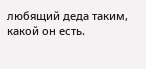любящий деда таким, какой он есть.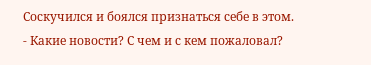Соскучился и боялся признаться себе в этом.
- Какие новости? С чем и с кем пожаловал?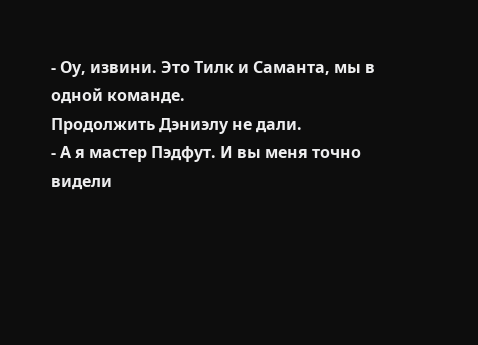- Оу, извини. Это Тилк и Саманта, мы в одной команде.
Продолжить Дэниэлу не дали.
- А я мастер Пэдфут. И вы меня точно видели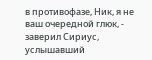в противофазе, Ник, я не ваш очередной глюк, - заверил Сириус, услышавший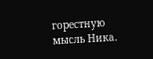горестную мысль Ника.